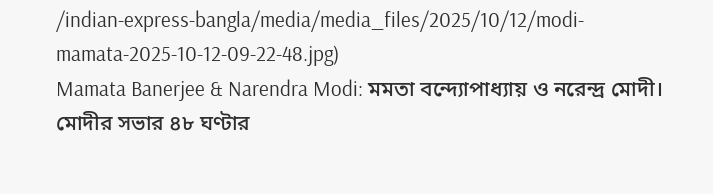/indian-express-bangla/media/media_files/2025/10/12/modi-mamata-2025-10-12-09-22-48.jpg)
Mamata Banerjee & Narendra Modi: মমতা বন্দ্যোপাধ্যায় ও নরেন্দ্র মোদী।
মোদীর সভার ৪৮ ঘণ্টার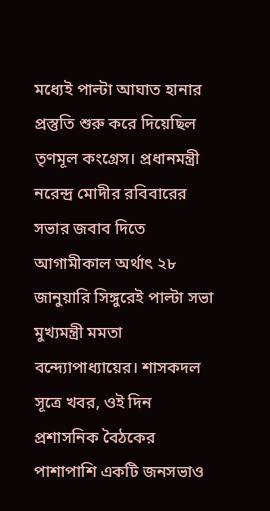মধ্যেই পাল্টা আঘাত হানার প্রস্তুতি শুরু করে দিয়েছিল তৃণমূল কংগ্রেস। প্রধানমন্ত্রী নরেন্দ্র মোদীর রবিবারের সভার জবাব দিতে আগামীকাল অর্থাৎ ২৮ জানুয়ারি সিঙ্গুরেই পাল্টা সভা মুখ্যমন্ত্রী মমতা বন্দ্যোপাধ্যায়ের। শাসকদল সূত্রে খবর, ওই দিন প্রশাসনিক বৈঠকের পাশাপাশি একটি জনসভাও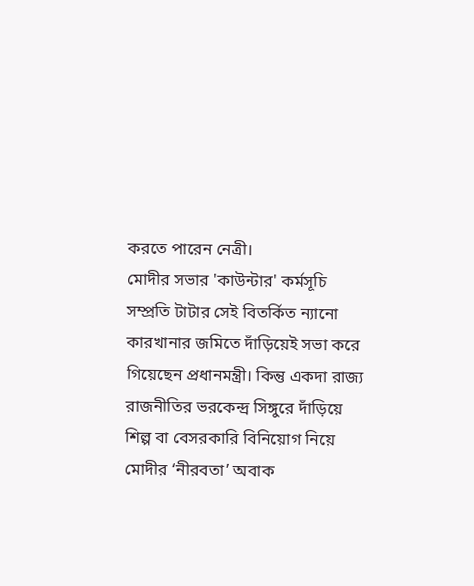করতে পারেন নেত্রী।
মোদীর সভার 'কাউন্টার' কর্মসূচি
সম্প্রতি টাটার সেই বিতর্কিত ন্যানো কারখানার জমিতে দাঁড়িয়েই সভা করে গিয়েছেন প্রধানমন্ত্রী। কিন্তু একদা রাজ্য রাজনীতির ভরকেন্দ্র সিঙ্গুরে দাঁড়িয়ে শিল্প বা বেসরকারি বিনিয়োগ নিয়ে মোদীর ‘নীরবতা’ অবাক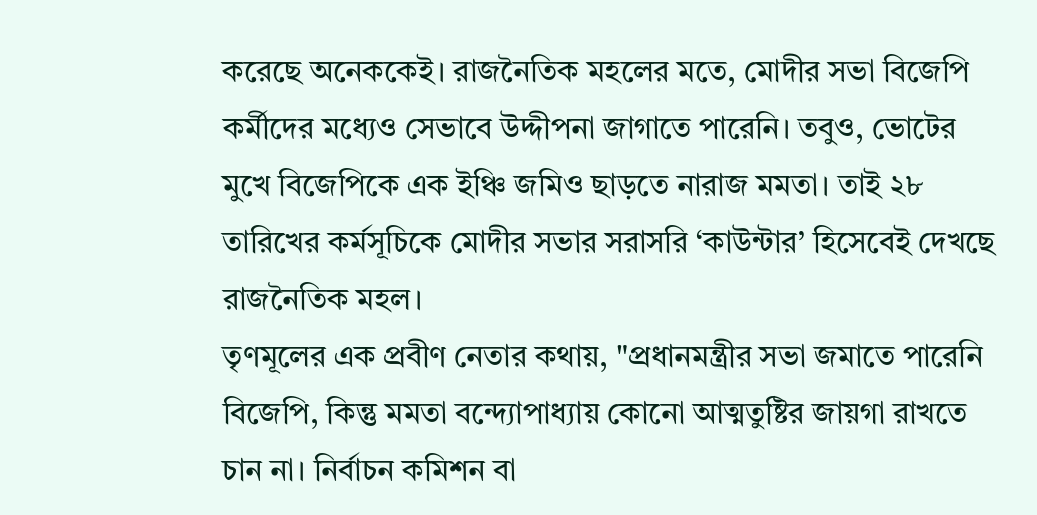করেছে অনেককেই। রাজনৈতিক মহলের মতে, মোদীর সভা বিজেপি কর্মীদের মধ্যেও সেভাবে উদ্দীপনা জাগাতে পারেনি। তবুও, ভোটের মুখে বিজেপিকে এক ইঞ্চি জমিও ছাড়তে নারাজ মমতা। তাই ২৮ তারিখের কর্মসূচিকে মোদীর সভার সরাসরি ‘কাউন্টার’ হিসেবেই দেখছে রাজনৈতিক মহল।
তৃণমূলের এক প্রবীণ নেতার কথায়, "প্রধানমন্ত্রীর সভা জমাতে পারেনি বিজেপি, কিন্তু মমতা বন্দ্যোপাধ্যায় কোনো আত্মতুষ্টির জায়গা রাখতে চান না। নির্বাচন কমিশন বা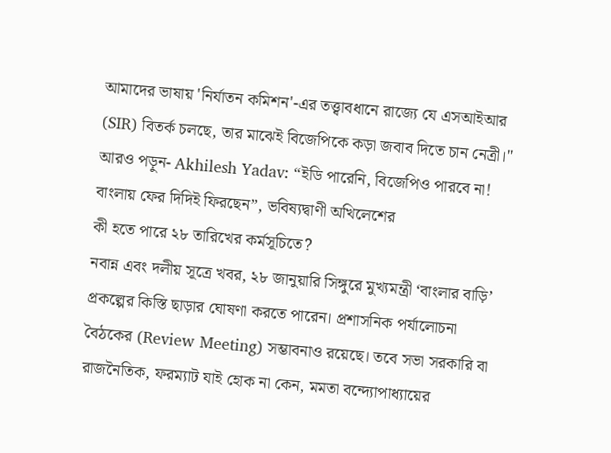আমাদের ভাষায় 'নির্যাতন কমিশন'-এর তত্ত্বাবধানে রাজ্যে যে এসআইআর (SIR) বিতর্ক চলছে, তার মাঝেই বিজেপিকে কড়া জবাব দিতে চান নেত্রী।"
আরও পড়ুন- Akhilesh Yadav: “ইডি পারেনি, বিজেপিও পারবে না! বাংলায় ফের দিদিই ফিরছেন”, ভবিষ্যদ্বাণী অখিলেশের
কী হতে পারে ২৮ তারিখের কর্মসূচিতে?
নবান্ন এবং দলীয় সূত্রে খবর, ২৮ জানুয়ারি সিঙ্গুরে মুখ্যমন্ত্রী ‘বাংলার বাড়ি’ প্রকল্পের কিস্তি ছাড়ার ঘোষণা করতে পারেন। প্রশাসনিক পর্যালোচনা বৈঠকের (Review Meeting) সম্ভাবনাও রয়েছে। তবে সভা সরকারি বা রাজনৈতিক, ফরম্যাট যাই হোক না কেন, মমতা বন্দ্যোপাধ্যায়ের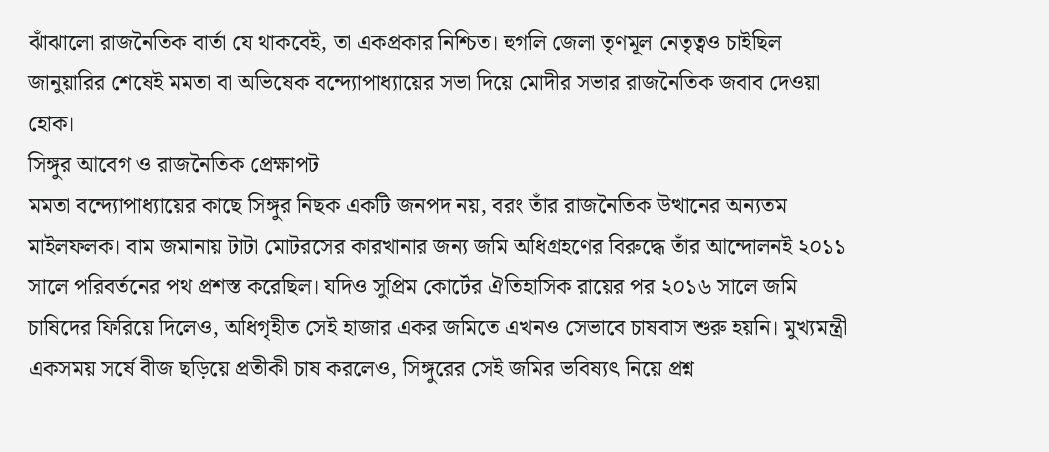ঝাঁঝালো রাজনৈতিক বার্তা যে থাকবেই, তা একপ্রকার নিশ্চিত। হুগলি জেলা তৃণমূল নেতৃত্বও চাইছিল জানুয়ারির শেষেই মমতা বা অভিষেক বন্দ্যোপাধ্যায়ের সভা দিয়ে মোদীর সভার রাজনৈতিক জবাব দেওয়া হোক।
সিঙ্গুর আবেগ ও রাজনৈতিক প্রেক্ষাপট
মমতা বন্দ্যোপাধ্যায়ের কাছে সিঙ্গুর নিছক একটি জনপদ নয়, বরং তাঁর রাজনৈতিক উত্থানের অন্যতম মাইলফলক। বাম জমানায় টাটা মোটরসের কারখানার জন্য জমি অধিগ্রহণের বিরুদ্ধে তাঁর আন্দোলনই ২০১১ সালে পরিবর্তনের পথ প্রশস্ত করেছিল। যদিও সুপ্রিম কোর্টের ঐতিহাসিক রায়ের পর ২০১৬ সালে জমি চাষিদের ফিরিয়ে দিলেও, অধিগৃহীত সেই হাজার একর জমিতে এখনও সেভাবে চাষবাস শুরু হয়নি। মুখ্যমন্ত্রী একসময় সর্ষে বীজ ছড়িয়ে প্রতীকী চাষ করলেও, সিঙ্গুরের সেই জমির ভবিষ্যৎ নিয়ে প্রশ্ন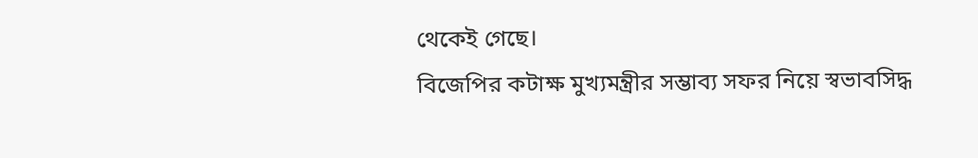থেকেই গেছে।
বিজেপির কটাক্ষ মুখ্যমন্ত্রীর সম্ভাব্য সফর নিয়ে স্বভাবসিদ্ধ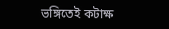ভঙ্গিতেই কটাক্ষ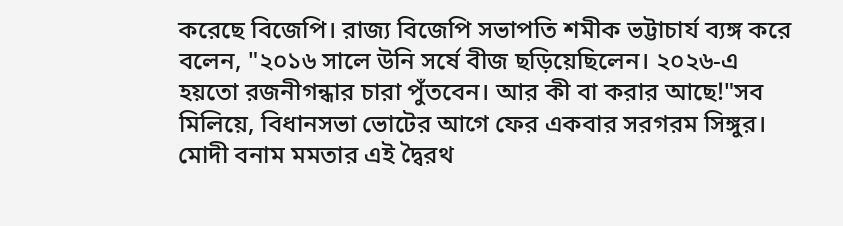করেছে বিজেপি। রাজ্য বিজেপি সভাপতি শমীক ভট্টাচার্য ব্যঙ্গ করে বলেন, "২০১৬ সালে উনি সর্ষে বীজ ছড়িয়েছিলেন। ২০২৬-এ হয়তো রজনীগন্ধার চারা পুঁতবেন। আর কী বা করার আছে!"সব মিলিয়ে, বিধানসভা ভোটের আগে ফের একবার সরগরম সিঙ্গুর। মোদী বনাম মমতার এই দ্বৈরথ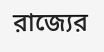রাজ্যের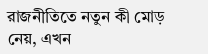রাজনীতিতে নতুন কী মোড় নেয়, এখন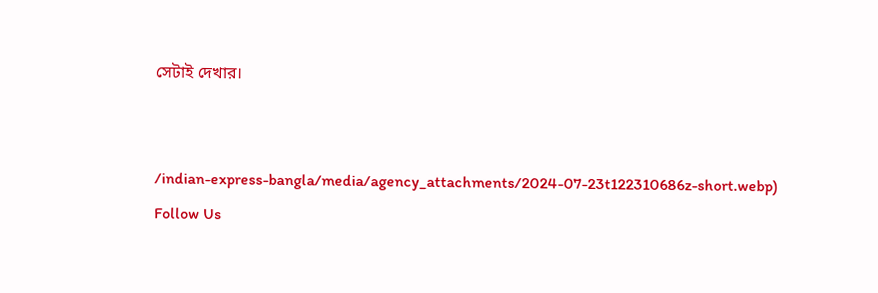সেটাই দেখার।


/indian-express-bangla/media/agency_attachments/2024-07-23t122310686z-short.webp)
Follow Us